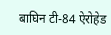बाघिन टी-84 ऐरोहेड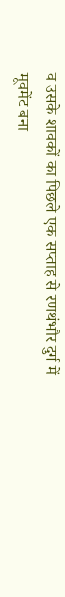व उसके शावकों का पिछले एक सप्ताह से रणथंभौर दुर्ग में मूवमेंट बना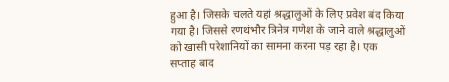हुआ है। जिसके चलते यहां श्रद्धालुओं के लिए प्रवेश बंद किया गया है। जिससे रणथंभौर त्रिनेत्र गणेश के जाने वाले श्रद्धालुओं को खासी परेशानियों का सामना करना पड़ रहा है। एक सप्ताह बाद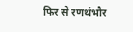फिर से रणथंभौर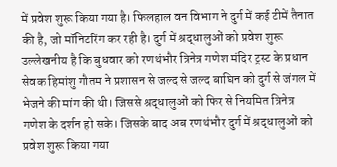में प्रवेश शुरू किया गया है। फिलहाल वन विभाग ने दुर्ग में कई टीमें तैनात की है, जो मॉनिटरिंग कर रही है। दुर्ग में श्रद्धालुओं को प्रवेश शुरू
उल्लेखनीय है कि बुधवार को रणथंभौर त्रिनेत्र गणेश मंदिर ट्रस्ट के प्रधान सेवक हिमांशु गौतम ने प्रशासन से जल्द से जल्द बाघिन को दुर्ग से जंगल में भेजने की मांग की थी। जिससे श्रद्धालुओं को फिर से नियमित त्रिनेत्र गणेश के दर्शन हो सके। जिसके बाद अब रणथंभौर दुर्ग में श्रद्धालुओं को प्रवेश शुरू किया गया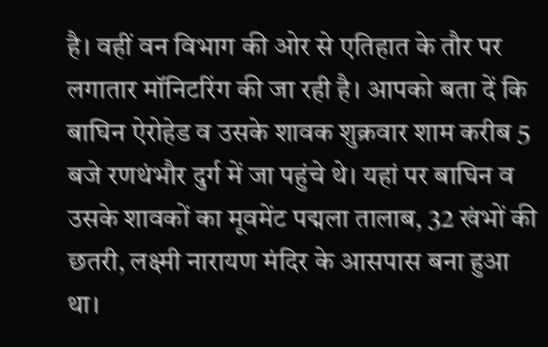है। वहीं वन विभाग की ओर से एतिहात के तौर पर लगातार मॉनिटरिंग की जा रही है। आपको बता दें कि बाघिन ऐरोहेड व उसके शावक शुक्रवार शाम करीब 5 बजे रणथंभौर दुर्ग में जा पहुंचे थे। यहां पर बाघिन व उसके शावकों का मूवमेंट पद्मला तालाब, 32 खंभों की छतरी, लक्ष्मी नारायण मंदिर के आसपास बना हुआ था।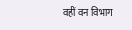वहीं वन विभाग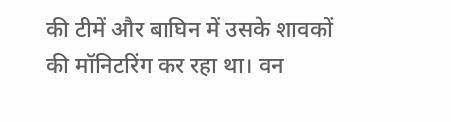की टीमें और बाघिन में उसके शावकों की मॉनिटरिंग कर रहा था। वन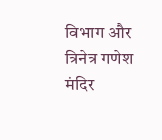विभाग और त्रिनेत्र गणेश मंदिर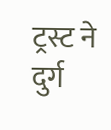ट्रस्ट ने दुर्ग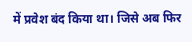में प्रवेश बंद किया था। जिसे अब फिर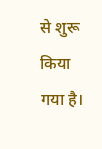से शुरू किया गया है।